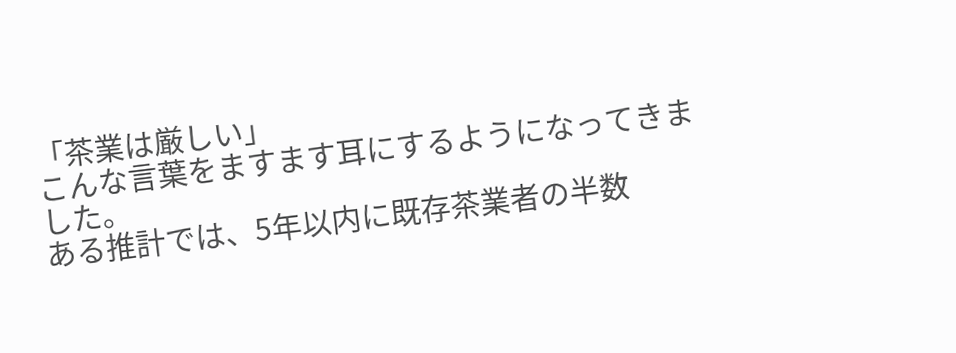「茶業は厳しい」
こんな言葉をますます耳にするようになってきました。
ある推計では、5年以内に既存茶業者の半数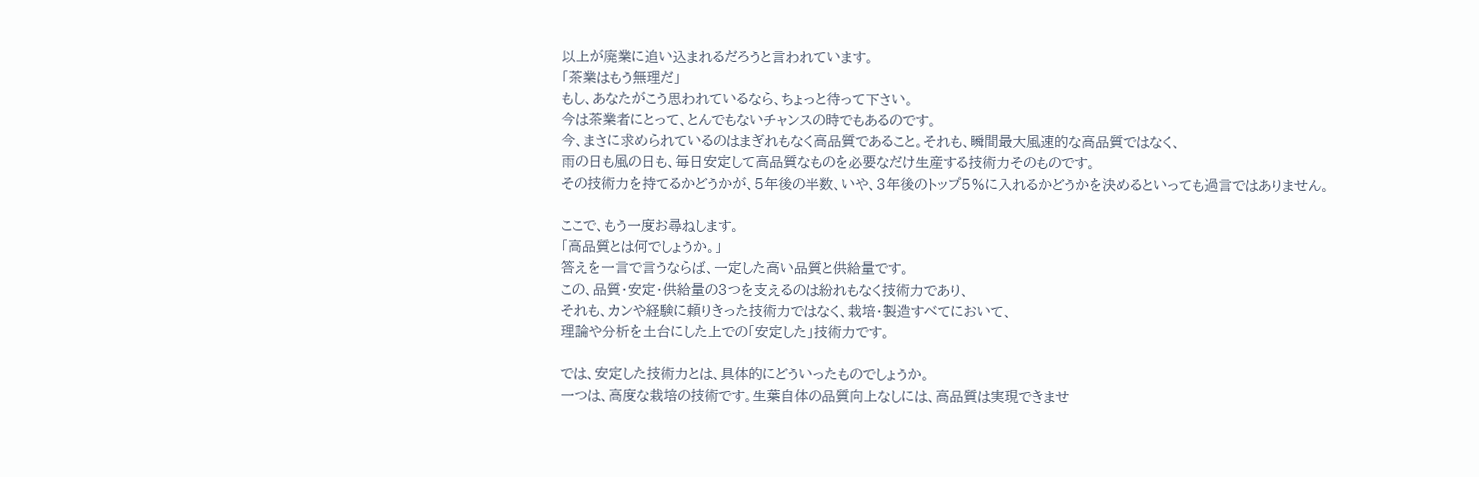以上が廃業に追い込まれるだろうと言われています。
「茶業はもう無理だ」
もし、あなたがこう思われているなら、ちょっと待って下さい。
今は茶業者にとって、とんでもないチャンスの時でもあるのです。
今、まさに求められているのはまぎれもなく高品質であること。それも、瞬間最大風速的な高品質ではなく、
雨の日も風の日も、毎日安定して高品質なものを必要なだけ生産する技術力そのものです。
その技術力を持てるかどうかが、5年後の半数、いや、3年後のトップ5%に入れるかどうかを決めるといっても過言ではありません。

ここで、もう一度お尋ねします。
「高品質とは何でしょうか。」
答えを一言で言うならば、一定した高い品質と供給量です。
この、品質・安定・供給量の3つを支えるのは紛れもなく技術力であり、
それも、カンや経験に頼りきった技術力ではなく、栽培・製造すべてにおいて、
理論や分析を土台にした上での「安定した」技術力です。

では、安定した技術力とは、具体的にどういったものでしょうか。
一つは、高度な栽培の技術です。生葉自体の品質向上なしには、高品質は実現できませ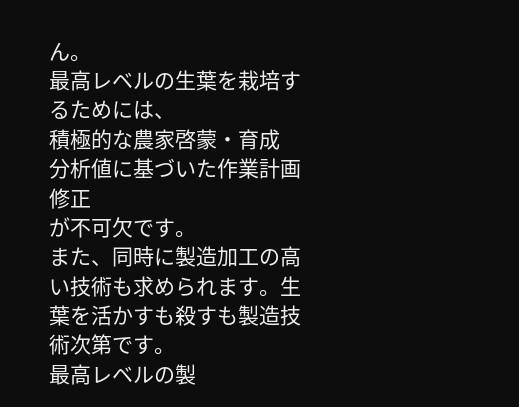ん。
最高レベルの生葉を栽培するためには、
積極的な農家啓蒙・育成
分析値に基づいた作業計画修正
が不可欠です。
また、同時に製造加工の高い技術も求められます。生葉を活かすも殺すも製造技術次第です。
最高レベルの製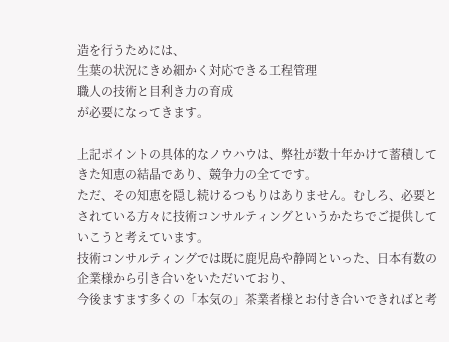造を行うためには、
生葉の状況にきめ細かく対応できる工程管理
職人の技術と目利き力の育成
が必要になってきます。

上記ポイントの具体的なノウハウは、弊社が数十年かけて蓄積してきた知恵の結晶であり、競争力の全てです。
ただ、その知恵を隠し続けるつもりはありません。むしろ、必要とされている方々に技術コンサルティングというかたちでご提供していこうと考えています。
技術コンサルティングでは既に鹿児島や静岡といった、日本有数の企業様から引き合いをいただいており、
今後ますます多くの「本気の」茶業者様とお付き合いできればと考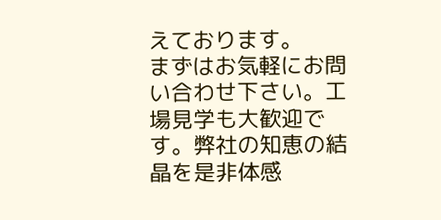えております。
まずはお気軽にお問い合わせ下さい。工場見学も大歓迎です。弊社の知恵の結晶を是非体感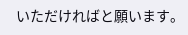いただければと願います。